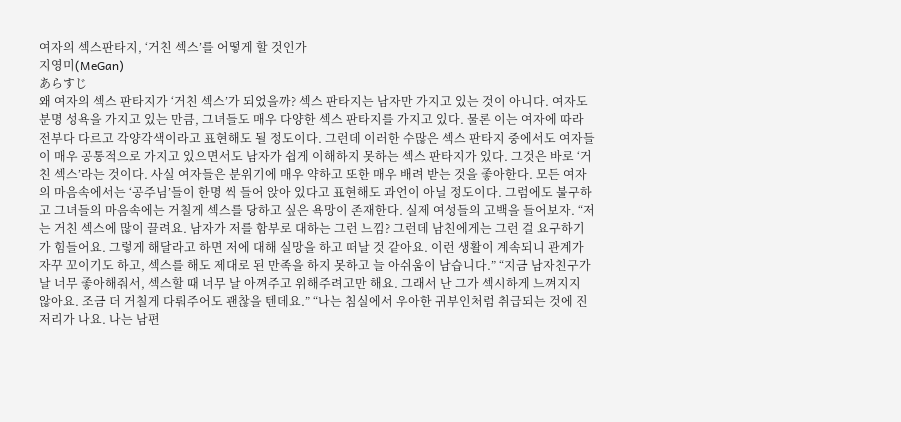여자의 섹스판타지, ‘거친 섹스’를 어떻게 할 것인가
지영미(MeGan)
あらすじ
왜 여자의 섹스 판타지가 ‘거친 섹스’가 되었을까? 섹스 판타지는 남자만 가지고 있는 것이 아니다. 여자도 분명 성욕을 가지고 있는 만큼, 그녀들도 매우 다양한 섹스 판타지를 가지고 있다. 물론 이는 여자에 따라 전부다 다르고 각양각색이라고 표현해도 될 정도이다. 그런데 이러한 수많은 섹스 판타지 중에서도 여자들이 매우 공통적으로 가지고 있으면서도 남자가 쉽게 이해하지 못하는 섹스 판타지가 있다. 그것은 바로 ‘거친 섹스’라는 것이다. 사실 여자들은 분위기에 매우 약하고 또한 매우 배려 받는 것을 좋아한다. 모든 여자의 마음속에서는 ‘공주님’들이 한명 씩 들어 앉아 있다고 표현해도 과언이 아닐 정도이다. 그럼에도 불구하고 그녀들의 마음속에는 거칠게 섹스를 당하고 싶은 욕망이 존재한다. 실제 여성들의 고백을 들어보자. “저는 거친 섹스에 많이 끌려요. 남자가 저를 함부로 대하는 그런 느낌? 그런데 남친에게는 그런 걸 요구하기가 힘들어요. 그렇게 해달라고 하면 저에 대해 실망을 하고 떠날 것 같아요. 이런 생활이 계속되니 관계가 자꾸 꼬이기도 하고, 섹스를 해도 제대로 된 만족을 하지 못하고 늘 아쉬움이 남습니다.” “지금 남자친구가 날 너무 좋아해줘서, 섹스할 때 너무 날 아껴주고 위해주려고만 해요. 그래서 난 그가 섹시하게 느껴지지 않아요. 조금 더 거칠게 다뤄주어도 괜찮을 텐데요.” “나는 침실에서 우아한 귀부인처럼 취급되는 것에 진저리가 나요. 나는 남편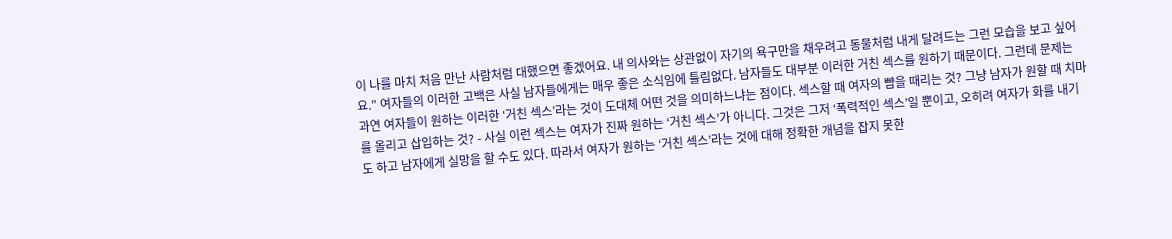이 나를 마치 처음 만난 사람처럼 대했으면 좋겠어요. 내 의사와는 상관없이 자기의 욕구만을 채우려고 동물처럼 내게 달려드는 그런 모습을 보고 싶어요.” 여자들의 이러한 고백은 사실 남자들에게는 매우 좋은 소식임에 틀림없다. 남자들도 대부분 이러한 거친 섹스를 원하기 때문이다. 그런데 문제는 과연 여자들이 원하는 이러한 ‘거친 섹스’라는 것이 도대체 어떤 것을 의미하느냐는 점이다. 섹스할 때 여자의 뺨을 때리는 것? 그냥 남자가 원할 때 치마를 올리고 삽입하는 것? - 사실 이런 섹스는 여자가 진짜 원하는 ‘거친 섹스’가 아니다. 그것은 그저 ‘폭력적인 섹스’일 뿐이고, 오히려 여자가 화를 내기도 하고 남자에게 실망을 할 수도 있다. 따라서 여자가 원하는 ‘거친 섹스’라는 것에 대해 정확한 개념을 잡지 못한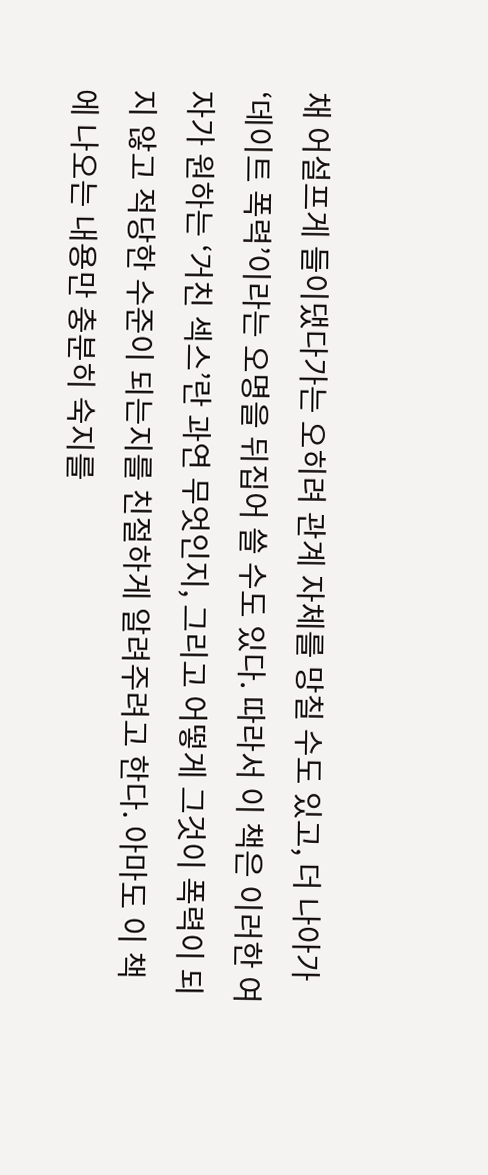채 어설프게 들이댔다가는 오히려 관계 자체를 망칠 수도 있고, 더 나아가 ‘데이트 폭력’이라는 오명을 뒤집어 쓸 수도 있다. 따라서 이 책은 이러한 여자가 원하는 ‘거친 섹스’란 과연 무엇인지, 그리고 어떻게 그것이 폭력이 되지 않고 적당한 수준이 되는지를 친절하게 알려주려고 한다. 아마도 이 책에 나오는 내용만 충분히 숙지를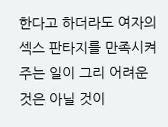한다고 하더라도 여자의 섹스 판타지를 만족시켜주는 일이 그리 어려운 것은 아닐 것이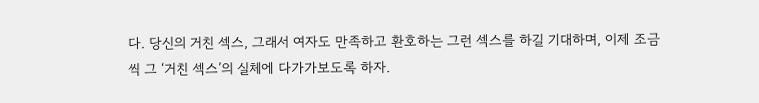다. 당신의 거친 섹스, 그래서 여자도 만족하고 환호하는 그런 섹스를 하길 기대하며, 이제 조금씩 그 ‘거친 섹스’의 실체에 다가가보도록 하자.